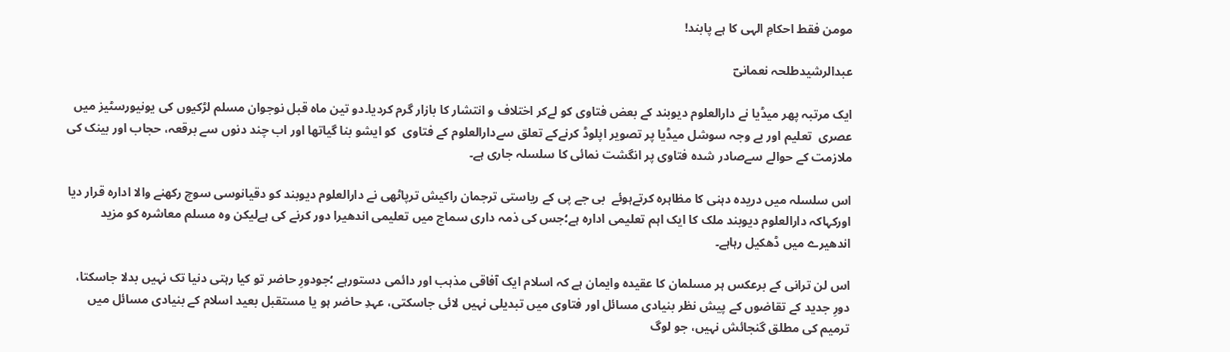مومن فقط احکامِ الہی کا ہے پابند!

عبدالرشیدطلحہ نعمانیؔ

ایک مرتبہ پھر میڈیا نے دارالعلوم دیوبند کے بعض فتاوی کو لےکر اختلاف و انتشار کا بازار گرم کردیا۔دو تین ماہ قبل نوجوان مسلم لڑکیوں کی یونیورسٹیز میں عصری  تعلیم اور بے وجہ سوشل میڈیا پر تصویر اپلوڈ کرنےکے تعلق سےدارالعلوم کے فتاوی  کو ایشو بنا گیاتھا اور اب چند دنوں سے برقعہ، حجاب اور بینک کی ملازمت کے حوالے سےصادر شدہ فتاوی پر انگشت نمائی کا سلسلہ جاری ہے۔

اس سلسلہ میں دریدہ دہنی کا مظاہرہ کرتےہوئے  بی جے پی کے ریاستی ترجمان راکیش ترپاٹھی نے دارالعلوم دیوبند کو دقیانوسی سوچ رکھنے والا ادارہ قرار دیا اورکہاکہ دارالعلوم دیوبند ملک کا ایک اہم تعلیمی ادارہ ہے؛جس کی ذمہ داری سماج میں تعلیمی اندھیرا دور کرنے کی ہےلیکن وہ مسلم معاشرہ کو مزید اندھیرے میں ڈھکیل رہاہے۔

اس لن ترانی کے برعکس ہر مسلمان کا عقیدہ وایمان ہے کہ اسلام ایک آفاقی مذہب اور دائمی دستورہے ؛جودورِ حاضر تو کیا رہتی دنیا تک نہیں بدلا جاسکتا، دورِ جدید کے تقاضوں کے پیش نظر بنیادی مسائل اور فتاوی میں تبدیلی نہیں لائی جاسکتی، عہدِ حاضر ہو یا مستقبل بعید اسلام کے بنیادی مسائل میں ترمیم کی مطلق گنجائش نہیں، جو لوگ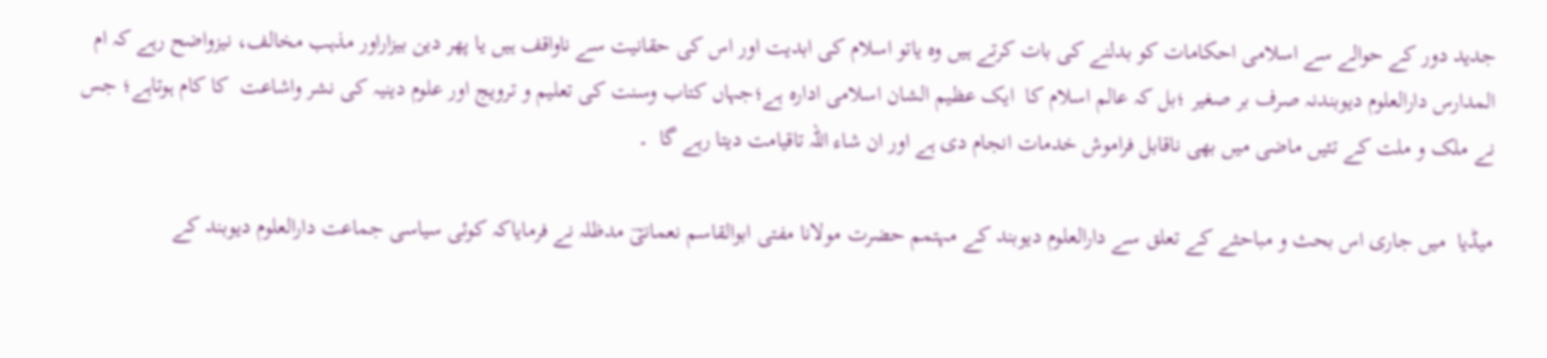جدید دور کے حوالے سے اسلامی احکامات کو بدلنے کی بات کرتے ہیں وہ یاتو اسلام کی ابدیت اور اس کی حقانیت سے ناواقف ہیں یا پھر دین بیزاراور مذہب مخالف، نیزواضح رہے کہ ام المدارس دارالعلوم دیوبندنہ صرف بر صغیر ؛بل کہ عالم اسلام کا  ایک عظیم الشان اسلامی ادارہ ہے؛جہاں کتاب وسنت کی تعلیم و ترویج اور علوم دینیہ کی نشر واشاعت  کا کام ہوتاہے؛ جس نے ملک و ملت کے تئیں ماضی میں بھی ناقابل فراموش خدمات انجام دی ہے اور ان شاء اللہ تاقیامت دیتا رہے گا  ۔

میڈیا  میں جاری اس بحث و مباحثے کے تعلق سے دارالعلوم دیوبند کے مہتمم حضرت مولانا مفتی ابوالقاسم نعمانیؔ مدظلہ نے فرمایاکہ کوئی سیاسی جماعت دارالعلوم دیوبند کے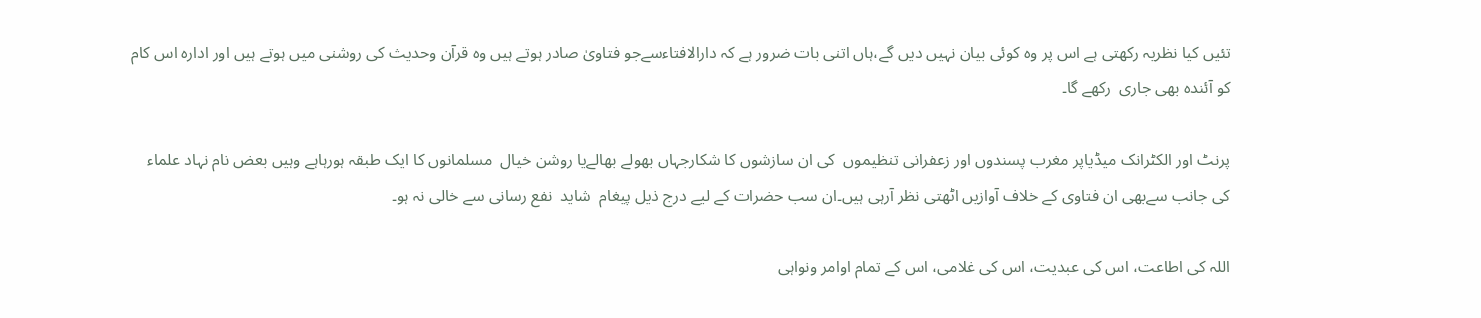تئیں کیا نظریہ رکھتی ہے اس پر وہ کوئی بیان نہیں دیں گے،ہاں اتنی بات ضرور ہے کہ دارالافتاءسےجو فتاویٰ صادر ہوتے ہیں وہ قرآن وحدیث کی روشنی میں ہوتے ہیں اور ادارہ اس کام کو آئندہ بھی جاری  رکھے گا۔

پرنٹ اور الکٹرانک میڈیاپر مغرب پسندوں اور زعفرانی تنظیموں  کی ان سازشوں کا شکارجہاں بھولے بھالےیا روشن خیال  مسلمانوں کا ایک طبقہ ہورہاہے وہیں بعض نام نہاد علماء کی جانب سےبھی ان فتاوی کے خلاف آوازیں اٹھتی نظر آرہی ہیں۔ان سب حضرات کے لیے درج ذیل پیغام  شاید  نفع رسانی سے خالی نہ ہو۔

اللہ کی اطاعت، اس کی عبدیت، اس کی غلامی، اس کے تمام اوامر ونواہی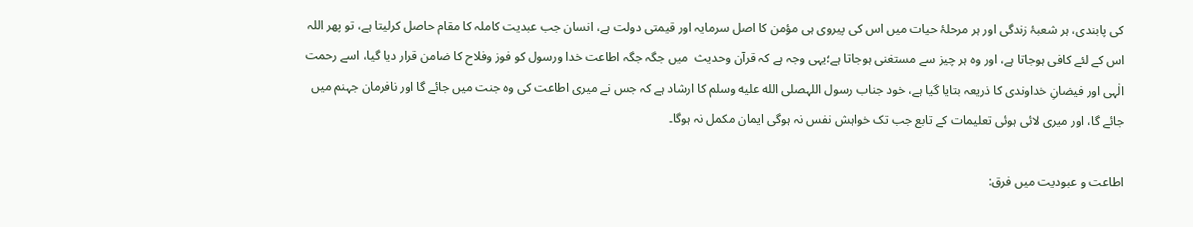کی پابندی، ہر شعبۂ زندگی اور ہر مرحلۂ حیات میں اس کی پیروی ہی مؤمن کا اصل سرمایہ اور قیمتی دولت ہے، انسان جب عبدیت کاملہ کا مقام حاصل کرلیتا ہے، تو پھر اللہ اس کے لئے کافی ہوجاتا ہے، اور وہ ہر چیز سے مستغنی ہوجاتا ہے؛یہی وجہ ہے کہ قرآن وحدیث  میں جگہ جگہ اطاعت خدا ورسول کو فوز وفلاح کا ضامن قرار دیا گیا، اسے رحمت الٰہی اور فیضانِ خداوندی کا ذریعہ بتایا گیا ہے، خود جناب رسول اللہصلى الله عليه وسلم کا ارشاد ہے کہ جس نے میری اطاعت کی وہ جنت میں جائے گا اور نافرمان جہنم میں جائے گا، اور میری لائی ہوئی تعلیمات کے تابع جب تک خواہش نفس نہ ہوگی ایمان مکمل نہ ہوگا۔

اطاعت و عبودیت میں فرق: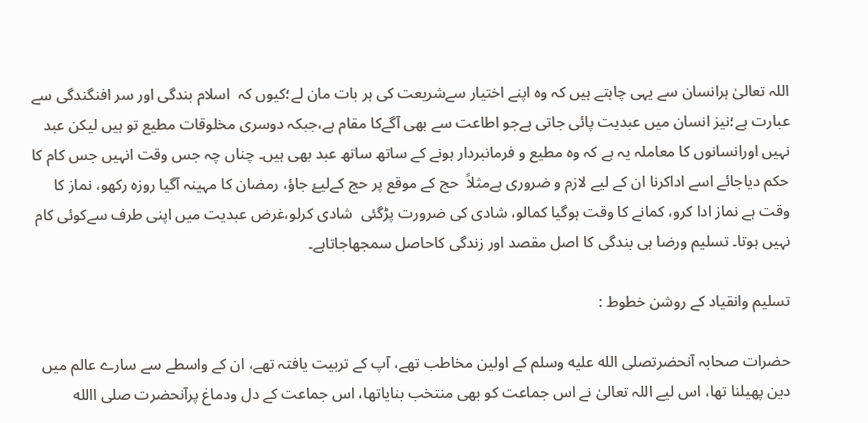اللہ تعالیٰ ہرانسان سے یہی چاہتے ہیں کہ وہ اپنے اختیار سےشریعت کی ہر بات مان لے؛کیوں کہ  اسلام بندگی اور سر افنگندگی سے عبارت ہے؛نیز انسان میں عبدیت پائی جاتی ہےجو اطاعت سے بھی آگےکا مقام ہے،جبکہ دوسری مخلوقات مطیع تو ہیں لیکن عبد نہیں اورانسانوں کا معاملہ یہ ہے کہ وہ مطیع و فرمانبردار ہونے کے ساتھ ساتھ عبد بھی ہیں۔ چناں چہ جس وقت انہیں جس کام کا حکم دیاجائے اسے اداکرنا ان کے لیے لازم و ضروری ہےمثلاً  حج کے موقع پر حج کےلیۓ جاؤ، رمضان کا مہینہ آگیا روزہ رکھو، نماز کا وقت ہے نماز ادا کرو، کمانے کا وقت ہوگیا کمالو، شادی کی ضرورت پڑگئی  شادی کرلو،غرض عبدیت میں اپنی طرف سےکوئی کام نہیں ہوتا۔ تسلیم ورضا ہی بندگی کا اصل مقصد اور زندگی کاحاصل سمجھاجاتاہے۔

تسلیم وانقیاد کے روشن خطوط :

حضرات صحابہ آنحضرتصلى الله عليه وسلم کے اولین مخاطب تھے، آپ کے تربیت یافتہ تھے، ان کے واسطے سے سارے عالم میں دین پھیلنا تھا، اس لیے اللہ تعالیٰ نے اس جماعت کو بھی منتخب بنایاتھا، اس جماعت کے دل ودماغ پرآنحضرت صلی االله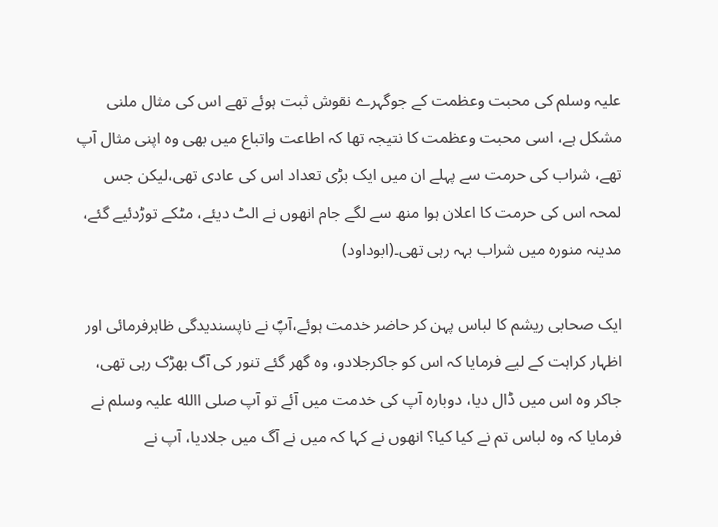علیہ وسلم کی محبت وعظمت کے جوگہرے نقوش ثبت ہوئے تھے اس کی مثال ملنی مشکل ہے، اسی محبت وعظمت کا نتیجہ تھا کہ اطاعت واتباع میں بھی وہ اپنی مثال آپ تھے، شراب کی حرمت سے پہلے ان میں ایک بڑی تعداد اس کی عادی تھی،لیکن جس لمحہ اس کی حرمت کا اعلان ہوا منھ سے لگے جام انھوں نے الٹ دیئے، مٹکے توڑدئیے گئے، مدینہ منورہ میں شراب بہہ رہی تھی۔(ابوداود)

ایک صحابی ریشم کا لباس پہن کر حاضر خدمت ہوئے،آپؐ نے ناپسندیدگی ظاہرفرمائی اور اظہار کراہت کے لیے فرمایا کہ اس کو جاکرجلادو، وہ گھر گئے تنور کی آگ بھڑک رہی تھی، جاکر وہ اس میں ڈال دیا، دوبارہ آپ کی خدمت میں آئے تو آپ صلی االله علیہ وسلم نے فرمایا کہ وہ لباس تم نے کیا کیا؟ انھوں نے کہا کہ میں نے آگ میں جلادیا، آپ نے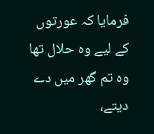فرمایا کہ عورتوں کے لیے وہ حلال تھا وہ تم گھر میں دے دیتے،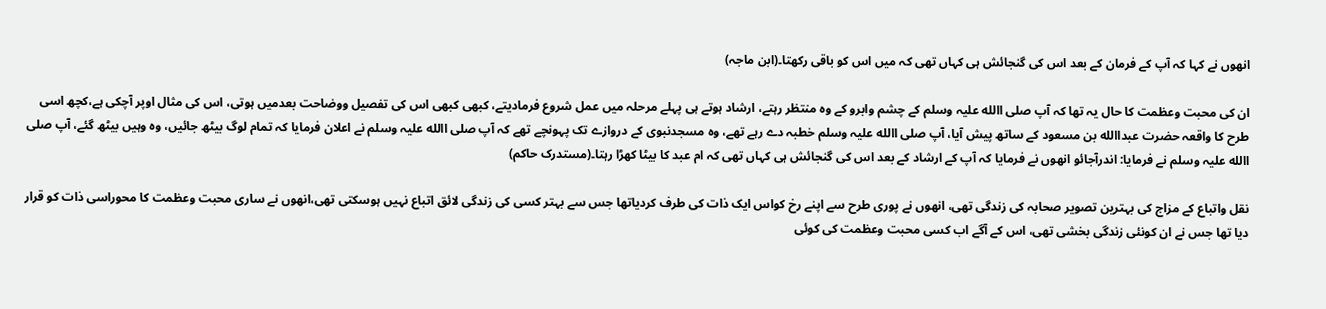انھوں نے کہا کہ آپ کے فرمان کے بعد اس کی گنجائش ہی کہاں تھی کہ میں اس کو باقی رکھتا۔(ابن ماجہ)

ان کی محبت وعظمت کا حال یہ تھا کہ آپ صلی االله علیہ وسلم کے چشم وابرو کے وہ منتظر رہتے، ارشاد ہوتے ہی پہلے مرحلہ میں عمل شروع فرمادیتے، کبھی کبھی اس کی تفصیل ووضاحت بعدمیں ہوتی، اس کی مثال اوپر آچکی ہے،کچھ اسی طرح کا واقعہ حضرت عبداالله بن مسعود کے ساتھ پیش آیا، آپ صلی االله علیہ وسلم خطبہ دے رہے تھے، وہ مسجدنبوی کے دروازے تک پہونچے تھے کہ آپ صلی االله علیہ وسلم نے اعلان فرمایا کہ تمام لوگ بیٹھ جائیں، وہ وہیں بیٹھ گئے، آپ صلی االله علیہ وسلم نے فرمایا: اندرآجائو انھوں نے فرمایا کہ آپ کے ارشاد کے بعد اس کی گنجائش ہی کہاں تھی کہ ام عبد کا بیٹا کھڑا رہتا۔(مستدرک حاکم)

نقل واتباع کے مزاج کی بہترین تصویر صحابہ کی زندگی تھی، انھوں نے پوری طرح سے اپنے رخ کواس ایک ذات کی طرف کردیاتھا جس سے بہتر کسی کی زندگی لائق اتباع نہیں ہوسکتی تھی،انھوں نے ساری محبت وعظمت کا محوراسی ذات کو قرار دیا تھا جس نے ان کونئی زندگی بخشی تھی، اس کے آگے اب کسی محبت وعظمت کی کوئی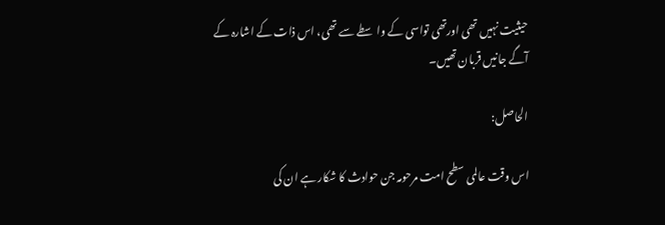حیثیت نہیں تھی اورتھی تواسی کے واسطے سے تھی، اس ذات کے اشارہ کے آگے جانیں قربان تھیں۔

الحاصل:

اس وقت عالمی سطح امت مرحومہ جن حوادث کا شکار ہے ان کی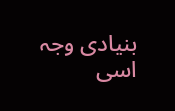بنیادی وجہ  اسی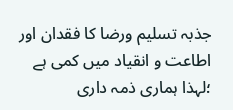جذبہ تسلیم ورضا کا فقدان اور اطاعت و انقیاد میں کمی ہے ؛لہذا ہماری ذمہ داری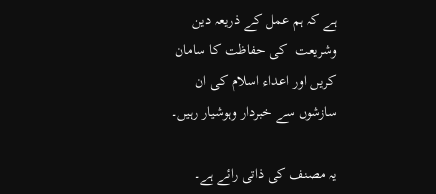ہے کہ ہم عمل کے ذریعہ دین وشریعت  کی حفاظت کا سامان کریں اور اعداء اسلام کی ان سازشوں سے خبردار وہوشیار رہیں۔

یہ مصنف کی ذاتی رائے ہے۔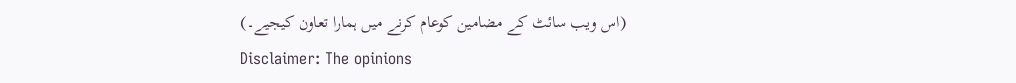(اس ویب سائٹ کے مضامین کوعام کرنے میں ہمارا تعاون کیجیے۔)
Disclaimer: The opinions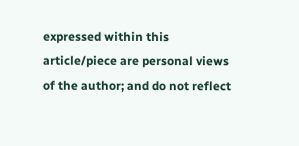expressed within this article/piece are personal views of the author; and do not reflect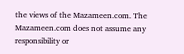the views of the Mazameen.com. The Mazameen.com does not assume any responsibility or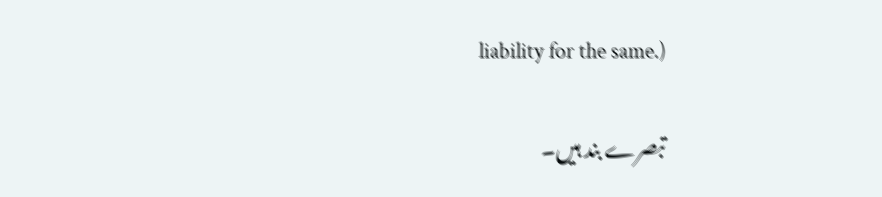liability for the same.)


تبصرے بند ہیں۔